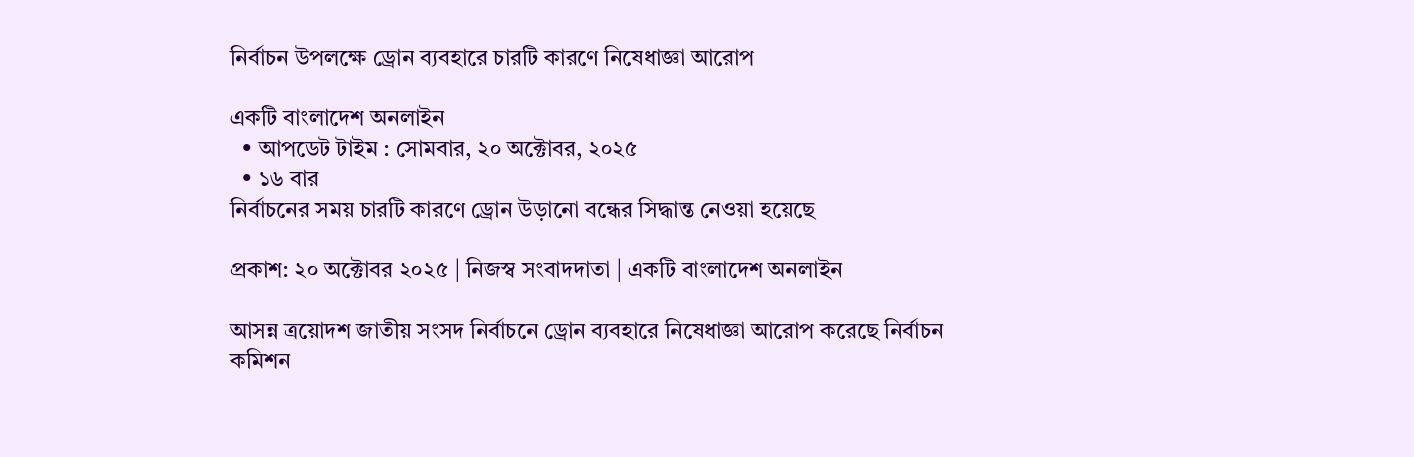নির্বাচন উপলক্ষে ড্রোন ব্যবহারে চারটি কারণে নিষেধাজ্ঞা আরোপ

একটি বাংলাদেশ অনলাইন
  • আপডেট টাইম : সোমবার, ২০ অক্টোবর, ২০২৫
  • ১৬ বার
নির্বাচনের সময় চারটি কারণে ড্রোন উড়ানো বন্ধের সিদ্ধান্ত নেওয়া হয়েছে

প্রকাশ: ২০ অক্টোবর ২০২৫ | নিজস্ব সংবাদদাতা | একটি বাংলাদেশ অনলাইন

আসন্ন ত্রয়োদশ জাতীয় সংসদ নির্বাচনে ড্রোন ব্যবহারে নিষেধাজ্ঞা আরোপ করেছে নির্বাচন কমিশন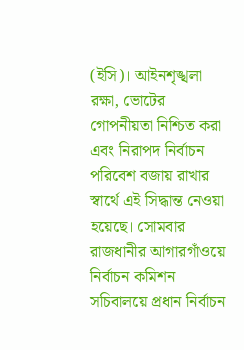(ইসি)। আইনশৃঙ্খলা রক্ষা, ভোটের গোপনীয়তা নিশ্চিত করা এবং নিরাপদ নির্বাচন পরিবেশ বজায় রাখার স্বার্থে এই সিদ্ধান্ত নেওয়া হয়েছে। সোমবার রাজধানীর আগারগাঁওয়ে নির্বাচন কমিশন সচিবালয়ে প্রধান নির্বাচন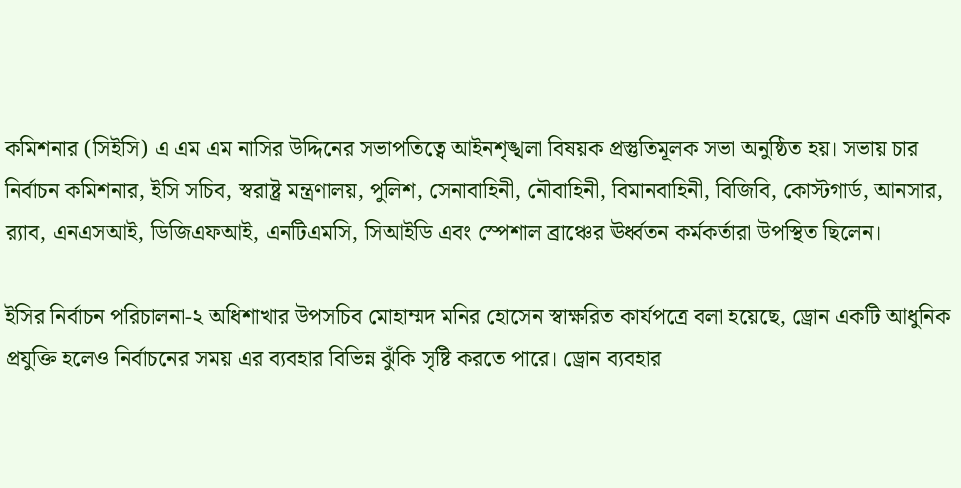কমিশনার (সিইসি) এ এম এম নাসির উদ্দিনের সভাপতিত্বে আইনশৃঙ্খলা বিষয়ক প্রস্তুতিমূলক সভা অনুষ্ঠিত হয়। সভায় চার নির্বাচন কমিশনার, ইসি সচিব, স্বরাষ্ট্র মন্ত্রণালয়, পুলিশ, সেনাবাহিনী, নৌবাহিনী, বিমানবাহিনী, বিজিবি, কোস্টগার্ড, আনসার, র‌্যাব, এনএসআই, ডিজিএফআই, এনটিএমসি, সিআইডি এবং স্পেশাল ব্রাঞ্চের ঊর্ধ্বতন কর্মকর্তারা উপস্থিত ছিলেন।

ইসির নির্বাচন পরিচালনা-২ অধিশাখার উপসচিব মোহাম্মদ মনির হোসেন স্বাক্ষরিত কার্যপত্রে বলা হয়েছে, ড্রোন একটি আধুনিক প্রযুক্তি হলেও নির্বাচনের সময় এর ব্যবহার বিভিন্ন ঝুঁকি সৃষ্টি করতে পারে। ড্রোন ব্যবহার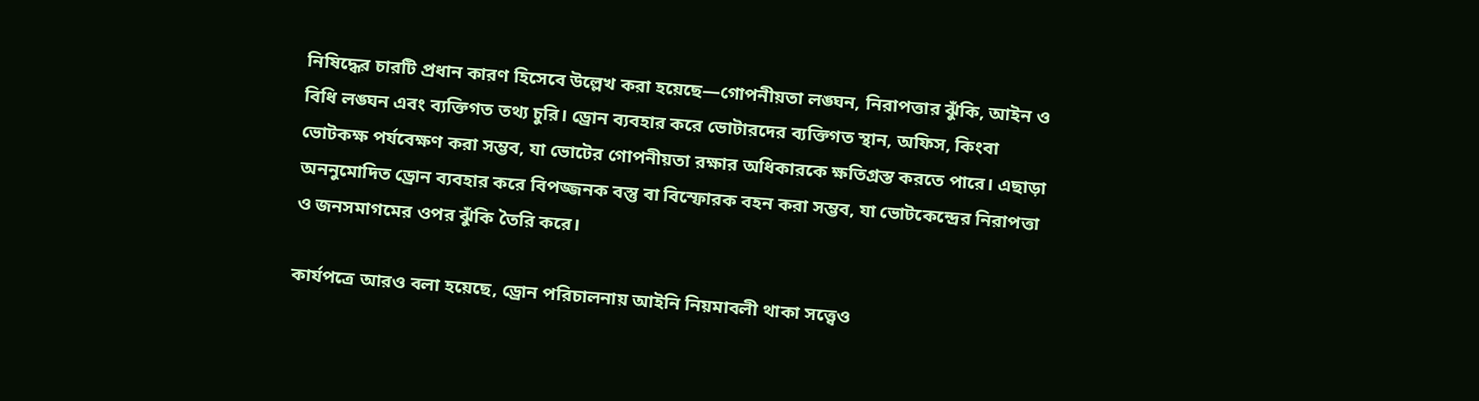নিষিদ্ধের চারটি প্রধান কারণ হিসেবে উল্লেখ করা হয়েছে—গোপনীয়তা লঙ্ঘন, নিরাপত্তার ঝুঁকি, আইন ও বিধি লঙ্ঘন এবং ব্যক্তিগত তথ্য চুরি। ড্রোন ব্যবহার করে ভোটারদের ব্যক্তিগত স্থান, অফিস, কিংবা ভোটকক্ষ পর্যবেক্ষণ করা সম্ভব, যা ভোটের গোপনীয়তা রক্ষার অধিকারকে ক্ষতিগ্রস্ত করতে পারে। এছাড়া অননুমোদিত ড্রোন ব্যবহার করে বিপজ্জনক বস্তু বা বিস্ফোরক বহন করা সম্ভব, যা ভোটকেন্দ্রের নিরাপত্তা ও জনসমাগমের ওপর ঝুঁকি তৈরি করে।

কার্যপত্রে আরও বলা হয়েছে, ড্রোন পরিচালনায় আইনি নিয়মাবলী থাকা সত্ত্বেও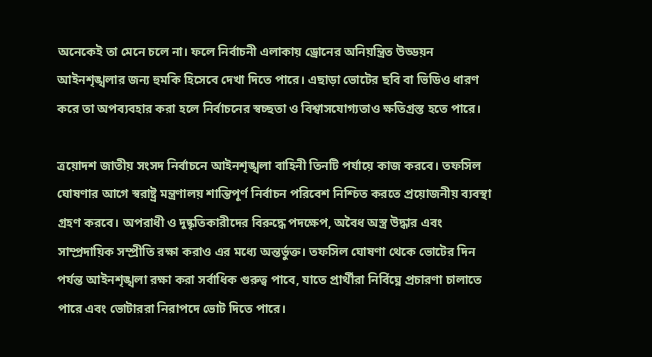অনেকেই তা মেনে চলে না। ফলে নির্বাচনী এলাকায় ড্রোনের অনিয়ন্ত্রিত উড্ডয়ন আইনশৃঙ্খলার জন্য হুমকি হিসেবে দেখা দিতে পারে। এছাড়া ভোটের ছবি বা ভিডিও ধারণ করে তা অপব্যবহার করা হলে নির্বাচনের স্বচ্ছতা ও বিশ্বাসযোগ্যতাও ক্ষতিগ্রস্ত হতে পারে।

ত্রয়োদশ জাতীয় সংসদ নির্বাচনে আইনশৃঙ্খলা বাহিনী তিনটি পর্যায়ে কাজ করবে। তফসিল ঘোষণার আগে স্বরাষ্ট্র মন্ত্রণালয় শান্তিপূর্ণ নির্বাচন পরিবেশ নিশ্চিত করতে প্রয়োজনীয় ব্যবস্থা গ্রহণ করবে। অপরাধী ও দুষ্কৃতিকারীদের বিরুদ্ধে পদক্ষেপ, অবৈধ অস্ত্র উদ্ধার এবং সাম্প্রদায়িক সম্প্রীতি রক্ষা করাও এর মধ্যে অন্তর্ভুক্ত। তফসিল ঘোষণা থেকে ভোটের দিন পর্যন্ত আইনশৃঙ্খলা রক্ষা করা সর্বাধিক গুরুত্ব পাবে, যাতে প্রার্থীরা নির্বিঘ্নে প্রচারণা চালাতে পারে এবং ভোটাররা নিরাপদে ভোট দিতে পারে।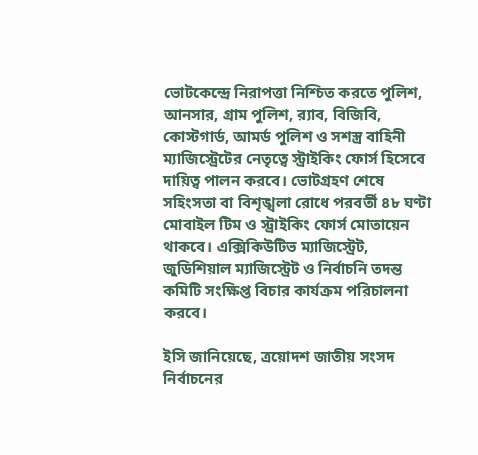ভোটকেন্দ্রে নিরাপত্তা নিশ্চিত করতে পুলিশ, আনসার, গ্রাম পুলিশ, র‌্যাব, বিজিবি, কোস্টগার্ড, আমর্ড পুলিশ ও সশস্ত্র বাহিনী ম্যাজিস্ট্রেটের নেতৃত্বে স্ট্রাইকিং ফোর্স হিসেবে দায়িত্ব পালন করবে। ভোটগ্রহণ শেষে সহিংসতা বা বিশৃঙ্খলা রোধে পরবর্তী ৪৮ ঘণ্টা মোবাইল টিম ও স্ট্রাইকিং ফোর্স মোতায়েন থাকবে। এক্সিকিউটিভ ম্যাজিস্ট্রেট, জুডিশিয়াল ম্যাজিস্ট্রেট ও নির্বাচনি তদন্ত কমিটি সংক্ষিপ্ত বিচার কার্যক্রম পরিচালনা করবে।

ইসি জানিয়েছে, ত্রয়োদশ জাতীয় সংসদ নির্বাচনের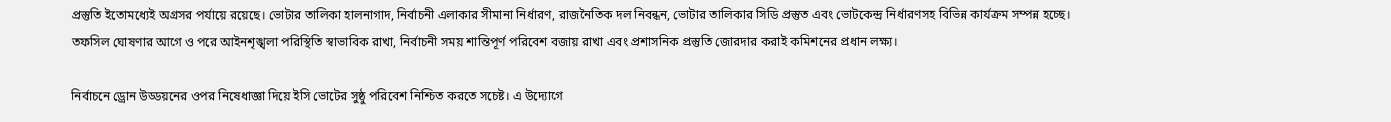প্রস্তুতি ইতোমধ্যেই অগ্রসর পর্যায়ে রয়েছে। ভোটার তালিকা হালনাগাদ, নির্বাচনী এলাকার সীমানা নির্ধারণ, রাজনৈতিক দল নিবন্ধন, ভোটার তালিকার সিডি প্রস্তুত এবং ভোটকেন্দ্র নির্ধারণসহ বিভিন্ন কার্যক্রম সম্পন্ন হচ্ছে। তফসিল ঘোষণার আগে ও পরে আইনশৃঙ্খলা পরিস্থিতি স্বাভাবিক রাখা, নির্বাচনী সময় শান্তিপূর্ণ পরিবেশ বজায় রাখা এবং প্রশাসনিক প্রস্তুতি জোরদার করাই কমিশনের প্রধান লক্ষ্য।

নির্বাচনে ড্রোন উড্ডয়নের ওপর নিষেধাজ্ঞা দিয়ে ইসি ভোটের সুষ্ঠু পরিবেশ নিশ্চিত করতে সচেষ্ট। এ উদ্যোগে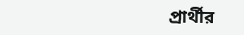প্রার্থীর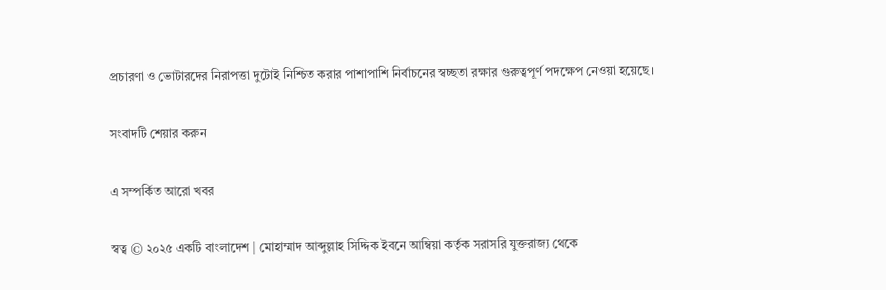প্রচারণা ও ভোটারদের নিরাপত্তা দুটোই নিশ্চিত করার পাশাপাশি নির্বাচনের স্বচ্ছতা রক্ষার গুরুত্বপূর্ণ পদক্ষেপ নেওয়া হয়েছে।

সংবাদটি শেয়ার করুন

এ সম্পর্কিত আরো খবর

স্বত্ব © ২০২৫ একটি বাংলাদেশ | মোহাম্মাদ আব্দুল্লাহ সিদ্দিক ইবনে আম্বিয়া কর্তৃক সরাসরি যুক্তরাজ্য থেকে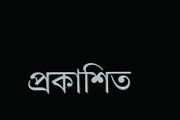প্রকাশিত